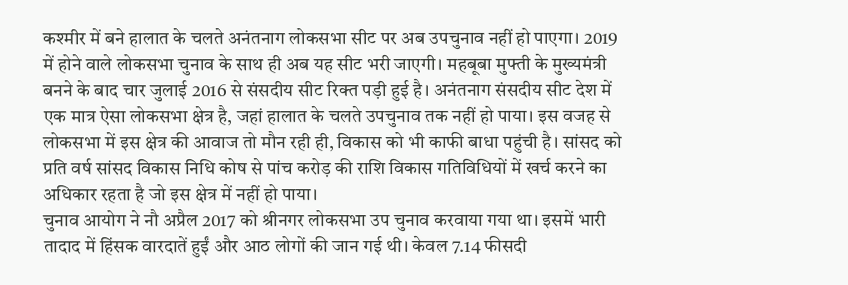कश्मीर में बने हालात के चलते अनंतनाग लोकसभा सीट पर अब उपचुनाव नहीं हो पाएगा। 2019 में होने वाले लोकसभा चुनाव के साथ ही अब यह सीट भरी जाएगी। महबूबा मुफ्ती के मुख्यमंत्री बनने के बाद चार जुलाई 2016 से संसदीय सीट रिक्त पड़ी हुई है। अनंतनाग संसदीय सीट देश में एक मात्र ऐसा लोकसभा क्षेत्र है, जहां हालात के चलते उपचुनाव तक नहीं हो पाया। इस वजह से लोकसभा में इस क्षेत्र की आवाज तो मौन रही ही, विकास को भी काफी बाधा पहुंची है। सांसद को प्रति वर्ष सांसद विकास निधि कोष से पांच करोड़ की राशि विकास गतिविधियों में खर्च करने का अधिकार रहता है जो इस क्षेत्र में नहीं हो पाया।
चुनाव आयोग ने नौ अप्रैल 2017 को श्रीनगर लोकसभा उप चुनाव करवाया गया था। इसमें भारी तादाद में हिंसक वारदातें हुईं और आठ लोगों की जान गई थी। केवल 7.14 फीसदी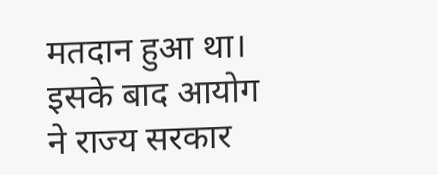मतदान हुआ था। इसके बाद आयोग ने राज्य सरकार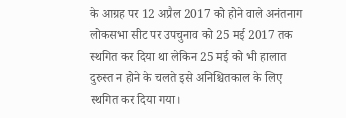के आग्रह पर 12 अप्रैल 2017 को होने वाले अनंतनाग लोकसभा सीट पर उपचुनाव को 25 मई 2017 तक स्थगित कर दिया था लेकिन 25 मई को भी हालात दुरुस्त न होने के चलते इसे अनिश्चितकाल के लिए स्थगित कर दिया गया।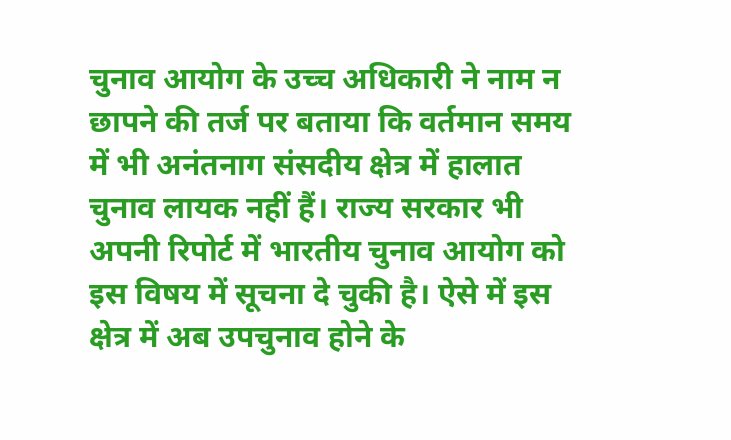चुनाव आयोग के उच्च अधिकारी ने नाम न छापने की तर्ज पर बताया कि वर्तमान समय में भी अनंतनाग संसदीय क्षेत्र में हालात चुनाव लायक नहीं हैं। राज्य सरकार भी अपनी रिपोर्ट में भारतीय चुनाव आयोग को इस विषय में सूचना दे चुकी है। ऐसे में इस क्षेत्र में अब उपचुनाव होने के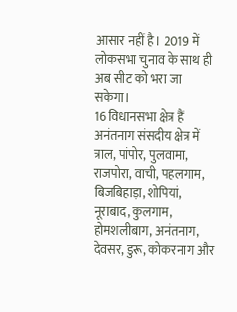आसार नहीं है। 2019 में लोकसभा चुनाव के साथ ही अब सीट को भरा जा सकेगा।
16 विधानसभा क्षेत्र हैं अनंतनाग संसदीय क्षेत्र में
त्राल, पांपोर, पुलवामा, राजपोरा, वाची, पहलगाम, बिजबिहाड़ा, शोपियां, नूराबाद, कुलगाम, होमशलीबाग, अनंतनाग, देवसर, डुरू, कोकरनाग और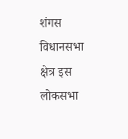शंगस विधानसभा क्षेत्र इस लोकसभा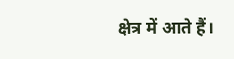क्षेत्र में आते हैं।